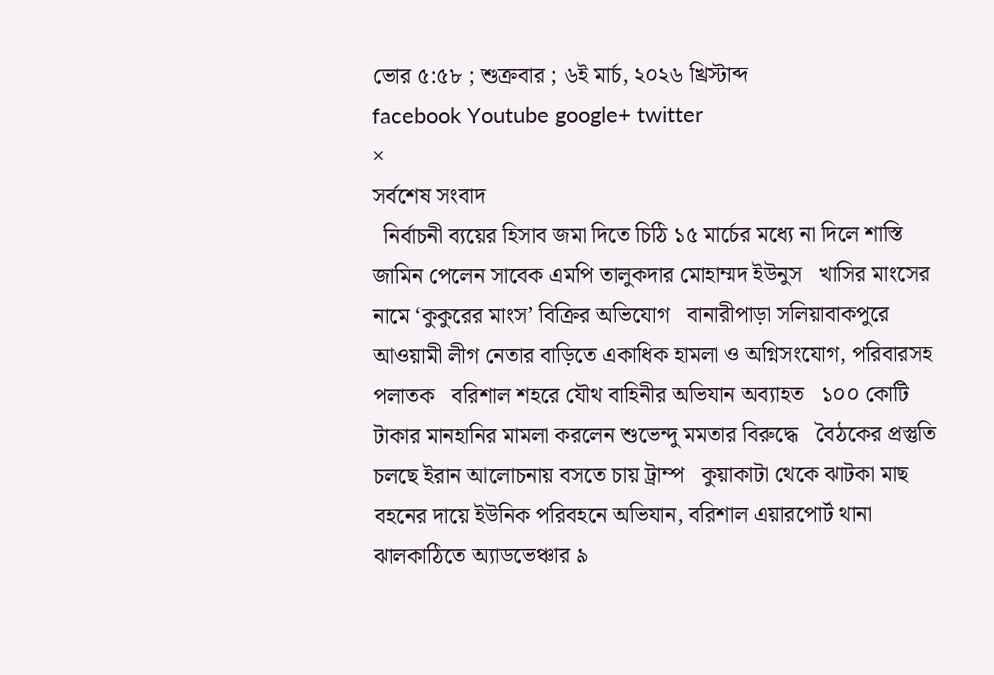ভোর ৫:৫৮ ; শুক্রবার ; ৬ই মার্চ, ২০২৬ খ্রিস্টাব্দ
facebook Youtube google+ twitter
×
সর্বশেষ সংবাদ
  নির্বাচনী ব্যয়ের হিসাব জমা দিতে চিঠি ১৫ মার্চের মধ্যে না দিলে শাস্তি   জামিন পেলেন সাবেক এমপি তালুকদার মোহাম্মদ ইউনুস   খাসির মাংসের নামে ‘কুকুরের মাংস’ বিক্রির অভিযোগ   বানারীপাড়া সলিয়াবাকপুরে আওয়ামী লীগ নেতার বাড়িতে একাধিক হামলা ও অগ্নিসংযোগ, পরিবারসহ পলাতক   বরিশাল শহরে যৌথ বাহিনীর অভিযান অব্যাহত   ১০০ কোটি টাকার মানহানির মামলা করলেন শুভেন্দু মমতার বিরুদ্ধে   বৈঠকের প্রস্তুতি চলছে ইরান আলোচনায় বসতে চায় ট্রাম্প   কুয়াকাটা থেকে ঝাটকা মাছ বহনের দায়ে ইউনিক পরিবহনে অভিযান, বরিশাল এয়ারপোর্ট থানা   ঝালকাঠিতে অ্যাডভেঞ্চার ৯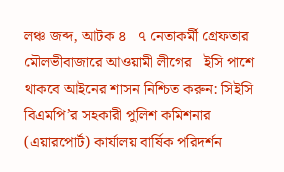লঞ্চ জব্দ, আটক ৪   ৭ নেতাকর্মী গ্রেফতার মৌলভীবাজারে আওয়ামী লীগের   ইসি পাশে থাকবে আইনের শাসন নিশ্চিত করুন: সিইসি   বিএমপি’র সহকারী পুলিশ কমিশনার (এয়ারপোর্ট) কার্যালয় বার্ষিক পরিদর্শন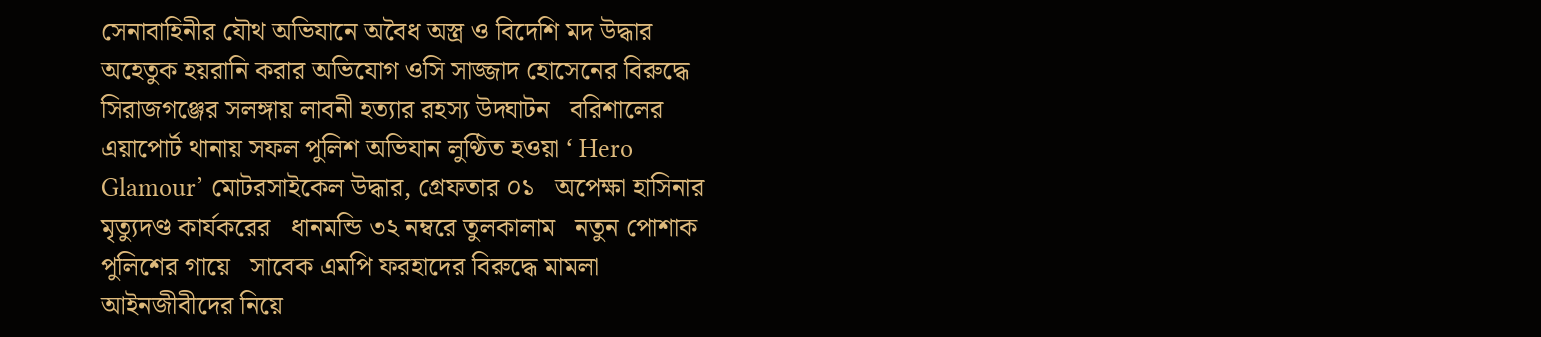সেনাবাহিনীর যৌথ অভিযানে অবৈধ অস্ত্র ও বিদেশি মদ উদ্ধার   অহেতুক হয়রানি করার অভিযোগ ওসি সাজ্জাদ হোসেনের বিরুদ্ধে   সিরাজগঞ্জের সলঙ্গায় লাবনী হত্যার রহস্য উদ্ঘাটন   বরিশালের এয়াপোর্ট থানায় সফল পুলিশ অভিযান লুণ্ঠিত হওয়া ‘ Hero Glamour’ মোটরসাইকেল উদ্ধার, গ্রেফতার ০১   অপেক্ষা হাসিনার মৃত্যুদণ্ড কার্যকরের   ধানমন্ডি ৩২ নম্বরে তুলকালাম   নতুন পোশাক পুলিশের গায়ে   সাবেক এমপি ফরহাদের বিরুদ্ধে মামলা আইনজীবীদের নিয়ে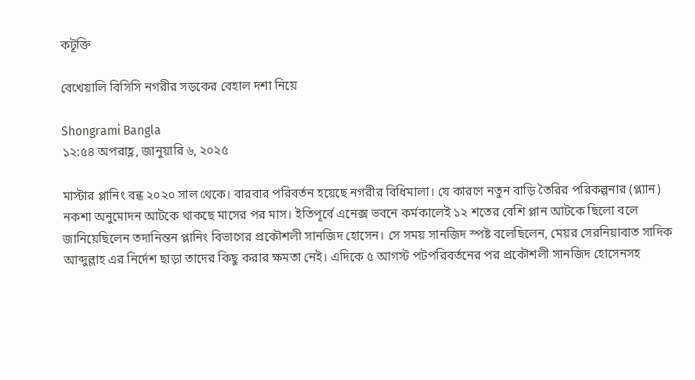কটূক্তি

বেখেয়ালি বিসিসি নগরীর সড়কের বেহাল দশা নিয়ে

Shongrami Bangla
১২:৫৪ অপরাহ্ণ, জানুয়ারি ৬, ২০২৫

মাস্টার প্লানিং বন্ধ ২০২০ সাল থেকে। বারবার পরিবর্তন হয়েছে নগরীর বিধিমালা। যে কারণে নতুন বাড়ি তৈরির পরিকল্পনার (প্ল্যান) নকশা অনুমোদন আটকে থাকছে মাসের পর মাস। ইতিপূর্বে এনেক্স ভবনে কর্মকালেই ১২ শতের বেশি প্লান আটকে ছিলো বলে জানিয়েছিলেন তদানিন্তন প্লানিং বিভাগের প্রকৌশলী সানজিদ হোসেন। সে সময় সানজিদ স্পষ্ট বলেছিলেন, মেয়র সেরনিয়াবাত সাদিক আব্দুল্লাহ এর নির্দেশ ছাড়া তাদের কিছু করার ক্ষমতা নেই। এদিকে ৫ আগস্ট পটপরিবর্তনের পর প্রকৌশলী সানজিদ হোসেনসহ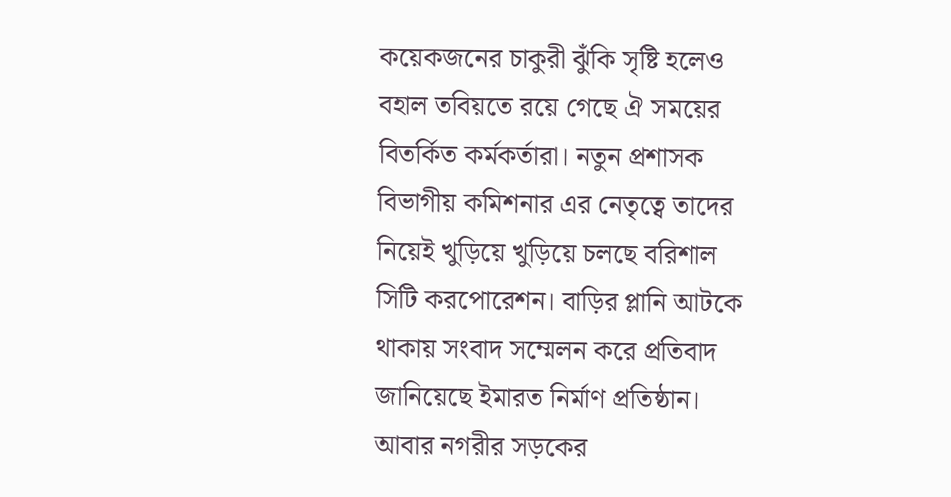কয়েকজনের চাকুরী ঝুঁকি সৃষ্টি হলেও বহাল তবিয়তে রয়ে গেছে ঐ সময়ের বিতর্কিত কর্মকর্তারা। নতুন প্রশাসক বিভাগীয় কমিশনার এর নেতৃত্বে তাদের নিয়েই খুড়িয়ে খুড়িয়ে চলছে বরিশাল সিটি করপোরেশন। বাড়ির প্লানি আটকে থাকায় সংবাদ সম্মেলন করে প্রতিবাদ জানিয়েছে ইমারত নির্মাণ প্রতিষ্ঠান। আবার নগরীর সড়কের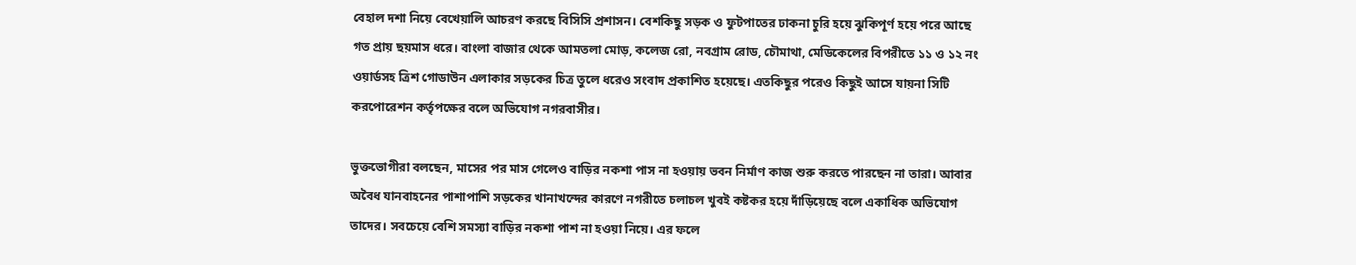বেহাল দশা নিয়ে বেখেয়ালি আচরণ করছে বিসিসি প্রশাসন। বেশকিছু সড়ক ও ফুটপাতের ঢাকনা চুরি হয়ে ঝুকিপূর্ণ হয়ে পরে আছে গত প্রায় ছয়মাস ধরে। বাংলা বাজার থেকে আমতলা মোড়, কলেজ রো, নবগ্রাম রোড, চৌমাথা, মেডিকেলের বিপরীতে ১১ ও ১২ নং ওয়ার্ডসহ ত্রিশ গোডাউন এলাকার সড়কের চিত্র তুলে ধরেও সংবাদ প্রকাশিত হয়েছে। এতকিছুর পরেও কিছুই আসে যায়না সিটি করপোরেশন কর্তৃপক্ষের বলে অভিযোগ নগরবাসীর।

ভুক্তভোগীরা বলছেন, মাসের পর মাস গেলেও বাড়ির নকশা পাস না হওয়ায় ভবন নির্মাণ কাজ শুরু করতে পারছেন না তারা। আবার অবৈধ যানবাহনের পাশাপাশি সড়কের খানাখন্দের কারণে নগরীতে চলাচল খুবই কষ্টকর হয়ে দাঁড়িয়েছে বলে একাধিক অভিযোগ তাদের। সবচেয়ে বেশি সমস্যা বাড়ির নকশা পাশ না হওয়া নিয়ে। এর ফলে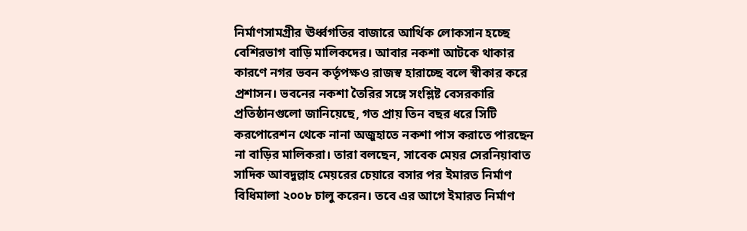নির্মাণসামগ্রীর ঊর্ধ্বগতির বাজারে আর্থিক লোকসান হচ্ছে বেশিরভাগ বাড়ি মালিকদের। আবার নকশা আটকে থাকার কারণে নগর ভবন কর্তৃপক্ষও রাজস্ব হারাচ্ছে বলে স্বীকার করে প্রশাসন। ভবনের নকশা তৈরির সঙ্গে সংশ্লিষ্ট বেসরকারি প্রতিষ্ঠানগুলো জানিয়েছে, গত প্রায় তিন বছর ধরে সিটি করপোরেশন থেকে নানা অজুহাতে নকশা পাস করাতে পারছেন না বাড়ির মালিকরা। তারা বলছেন, সাবেক মেয়র সেরনিয়াবাত সাদিক আবদুল্লাহ মেয়রের চেয়ারে বসার পর ইমারত নির্মাণ বিধিমালা ২০০৮ চালু করেন। তবে এর আগে ইমারত নির্মাণ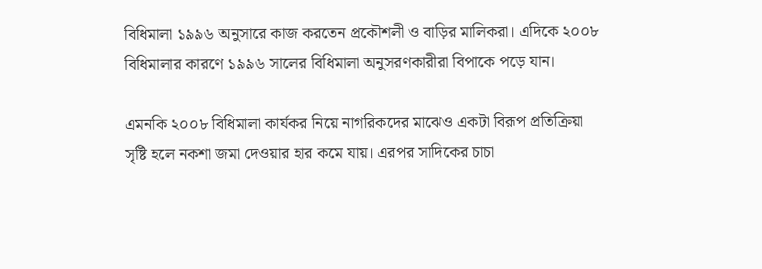বিধিমালা ১৯৯৬ অনুসারে কাজ করতেন প্রকৌশলী ও বাড়ির মালিকরা। এদিকে ২০০৮ বিধিমালার কারণে ১৯৯৬ সালের বিধিমালা অনুসরণকারীরা বিপাকে পড়ে যান।

এমনকি ২০০৮ বিধিমালা কার্যকর নিয়ে নাগরিকদের মাঝেও একটা বিরূপ প্রতিক্রিয়া সৃষ্টি হলে নকশা জমা দেওয়ার হার কমে যায়। এরপর সাদিকের চাচা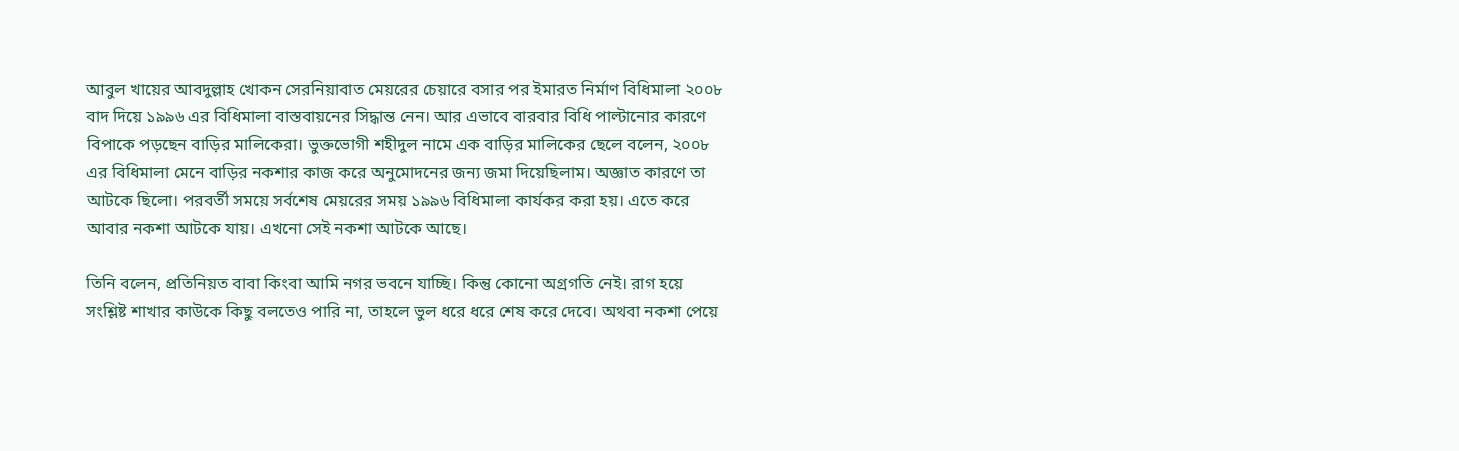আবুল খায়ের আবদুল্লাহ খোকন সেরনিয়াবাত মেয়রের চেয়ারে বসার পর ইমারত নির্মাণ বিধিমালা ২০০৮ বাদ দিয়ে ১৯৯৬ এর বিধিমালা বাস্তবায়নের সিদ্ধান্ত নেন। আর এভাবে বারবার বিধি পাল্টানোর কারণে বিপাকে পড়ছেন বাড়ির মালিকেরা। ভুক্তভোগী শহীদুল নামে এক বাড়ির মালিকের ছেলে বলেন, ২০০৮ এর বিধিমালা মেনে বাড়ির নকশার কাজ করে অনুমোদনের জন্য জমা দিয়েছিলাম। অজ্ঞাত কারণে তা আটকে ছিলো। পরবর্তী সময়ে সর্বশেষ মেয়রের সময় ১৯৯৬ বিধিমালা কার্যকর করা হয়। এতে করে আবার নকশা আটকে যায়। এখনো সেই নকশা আটকে আছে।

তিনি বলেন, প্রতিনিয়ত বাবা কিংবা আমি নগর ভবনে যাচ্ছি। কিন্তু কোনো অগ্রগতি নেই। রাগ হয়ে সংশ্লিষ্ট শাখার কাউকে কিছু বলতেও পারি না, তাহলে ভুল ধরে ধরে শেষ করে দেবে। অথবা নকশা পেয়ে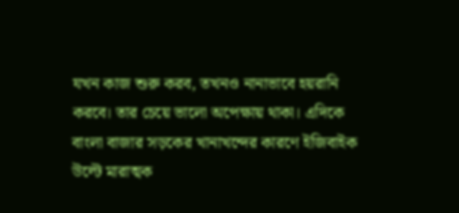যখন কাজ শুরু করব, তখনও নানাভাবে হয়রানি করবে। তার চেয়ে ভালো অপেক্ষায় থাকা। এদিকে বাংলা বাজার সড়কের খানাখন্দের কারণে ইজিবাইক উল্টে মারাত্মক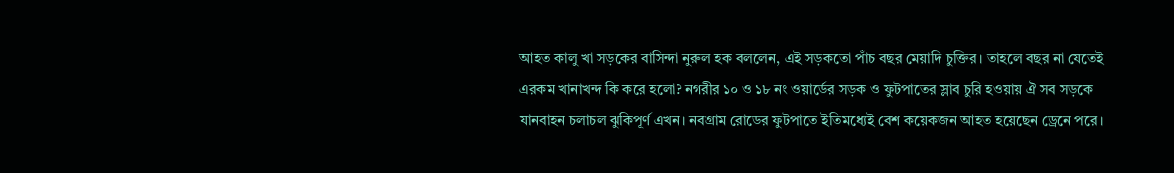আহত কালু খা সড়কের বাসিন্দা নুরুল হক বললেন, এই সড়কতো পাঁচ বছর মেয়াদি চুক্তির। তাহলে বছর না যেতেই এরকম খানাখন্দ কি করে হলো? নগরীর ১০ ও ১৮ নং ওয়ার্ডের সড়ক ও ফুটপাতের স্লাব চুরি হওয়ায় ঐ সব সড়কে যানবাহন চলাচল ঝুকিপূর্ণ এখন। নবগ্রাম রোডের ফুটপাতে ইতিমধ্যেই বেশ কয়েকজন আহত হয়েছেন ড্রেনে পরে।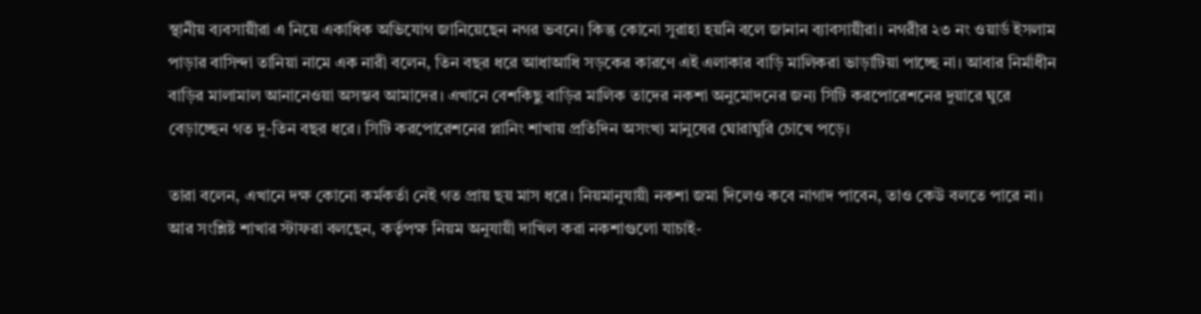স্থানীয় ব্যবসায়ীরা এ নিয়ে একাধিক অভিযোগ জানিয়েছেন নগর ভবনে। কিন্তু কোনো সুরাহা হয়নি বলে জানান ব্যাবসায়ীরা। নগরীর ২৩ নং ওয়ার্ড ইসলাম পাড়ার বাসিন্দা তানিয়া নামে এক নারী বলেন, তিন বছর ধরে আধাআধি সড়কের কারণে এই এলাকার বাড়ি মালিকরা ভাড়াটিয়া পাচ্ছে না। আবার নির্মাধীন বাড়ির মালামাল আনানেওয়া অসম্ভব আমাদের। এখানে বেশকিছু বাড়ির মালিক তাদের নকশা অনুমোদনের জন্য সিটি করপোরেশনের দুয়ারে ঘুরে বেড়াচ্ছেন গত দু-তিন বছর ধরে। সিটি করপোরেশনের প্লানিং শাখায় প্রতিদিন অসংখ্য মানুষের ঘোরাঘুরি চোখে পড়ে।

তারা বলেন, এখানে দক্ষ কোনো কর্মকর্তা নেই গত প্রায় ছয় মাস ধরে। নিয়মানুযায়ী নকশা জমা দিলেও কবে নাগাদ পাবেন, তাও কেউ বলতে পারে না। আর সংশ্লিষ্ট শাখার স্টাফরা বলছেন, কর্তৃপক্ষ নিয়ম অনুযায়ী দাখিল করা নকশাগুলো যাচাই-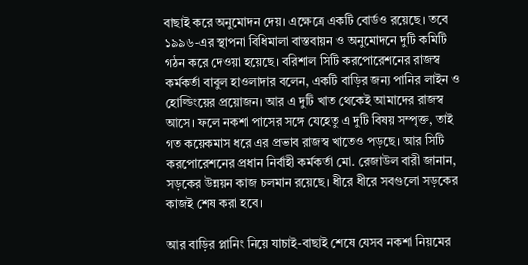বাছাই করে অনুমোদন দেয়। এক্ষেত্রে একটি বোর্ডও রয়েছে। তবে ১৯৯৬-এর স্থাপনা বিধিমালা বাস্তবায়ন ও অনুমোদনে দুটি কমিটি গঠন করে দেওয়া হয়েছে। বরিশাল সিটি করপোরেশনের রাজস্ব কর্মকর্তা বাবুল হাওলাদার বলেন, একটি বাড়ির জন্য পানির লাইন ও হোল্ডিংয়ের প্রয়োজন। আর এ দুটি খাত থেকেই আমাদের রাজস্ব আসে। ফলে নকশা পাসের সঙ্গে যেহেতু এ দুটি বিষয় সম্পৃক্ত, তাই গত কয়েকমাস ধরে এর প্রভাব রাজস্ব খাতেও পড়ছে। আর সিটি করপোরেশনের প্রধান নির্বাহী কর্মকর্তা মো. রেজাউল বারী জানান, সড়কের উন্নয়ন কাজ চলমান রয়েছে। ধীরে ধীরে সবগুলো সড়কের কাজই শেষ করা হবে।

আর বাড়ির প্লানিং নিয়ে যাচাই-বাছাই শেষে যেসব নকশা নিয়মের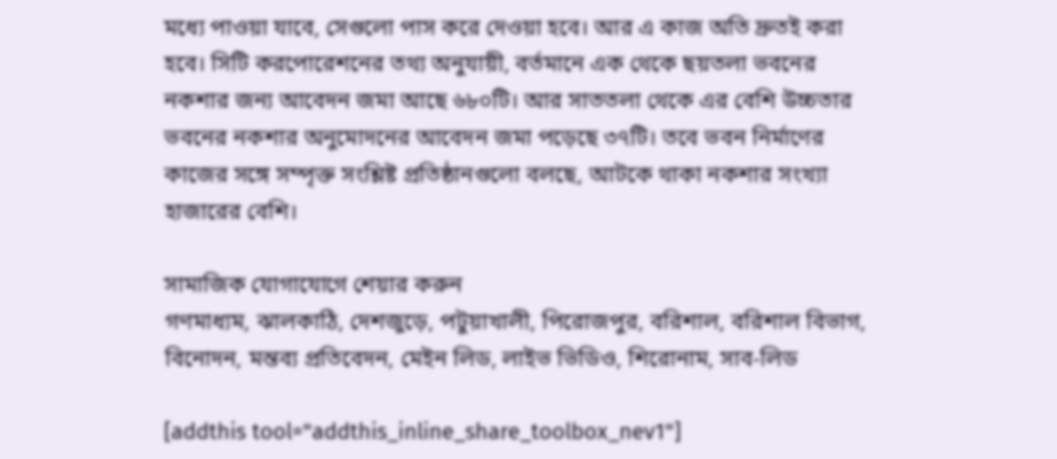মধ্যে পাওয়া যাবে, সেগুলো পাস করে দেওয়া হবে। আর এ কাজ অতি দ্রুতই করা হবে। সিটি করপোরেশনের তথ্য অনুযায়ী, বর্তমানে এক থেকে ছয়তলা ভবনের নকশার জন্য আবেদন জমা আছে ৬৮০টি। আর সাততলা থেকে এর বেশি উচ্চতার ভবনের নকশার অনুমোদনের আবেদন জমা পড়েছে ৩৭টি। তবে ভবন নির্মাণের কাজের সঙ্গে সম্পৃক্ত সংশ্লিষ্ট প্রতিষ্ঠানগুলো বলছে, আটকে থাকা নকশার সংখ্যা হাজারের বেশি।

সামাজিক যোগাযোগে শেয়ার করুন
গণমাধ্যম, ঝালকাঠি, দেশজুড়ে, পটুয়াখালী, পিরোজপুর, বরিশাল, বরিশাল বিভাগ, বিনোদন, মন্তব্য প্রতিবেদন, মেইন লিড, লাইভ ভিডিও, শিরোনাম, সাব-লিড

[addthis tool="addthis_inline_share_toolbox_nev1"]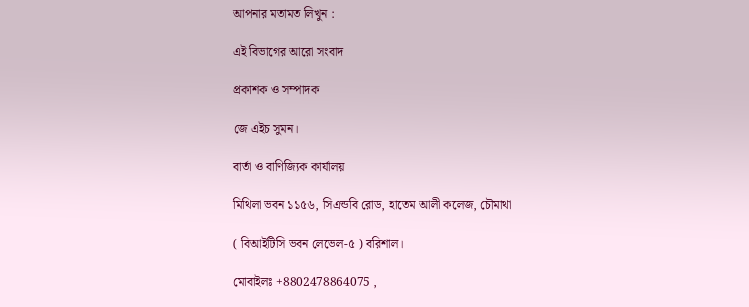আপনার মতামত লিখুন :

এই বিভাগের আরো সংবাদ

প্রকাশক ও সম্পাদক

জে এইচ সুমন।

বার্তা ও বাণিজ্যিক কার্যালয়

মিথিলা ভবন ১১৫৬, সিএন্ডবি রোড, হাতেম আলী কলেজ, চৌমাথা

( বিআইটিসি ভবন লেভেল-৫ ) বরিশাল।

মোবাইলঃ +8802478864075 ,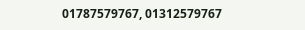01787579767, 01312579767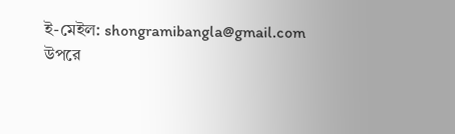ই-মেইল: shongramibangla@gmail.com
উপরে